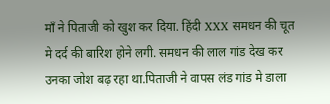माँ ने पिताजी को खुश कर दिया. हिंदी XXX समधन की चूत मे दर्द की बारिश होने लगी. समधन की लाल गांड देख कर उनका जोश बढ़ रहा था.पिताजी ने वापस लंड गांड मे डाला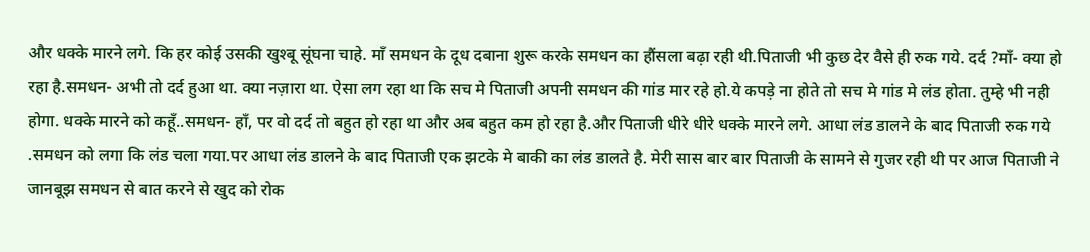और धक्के मारने लगे. कि हर कोई उसकी खुश्बू सूंघना चाहे. माँ समधन के दूध दबाना शुरू करके समधन का हौंसला बढ़ा रही थी.पिताजी भी कुछ देर वैसे ही रुक गये. दर्द ?माँ- क्या हो रहा है.समधन- अभी तो दर्द हुआ था. क्या नज़ारा था. ऐसा लग रहा था कि सच मे पिताजी अपनी समधन की गांड मार रहे हो.ये कपड़े ना होते तो सच मे गांड मे लंड होता. तुम्हे भी नही होगा. धक्के मारने को कहूँ..समधन- हाँ, पर वो दर्द तो बहुत हो रहा था और अब बहुत कम हो रहा है.और पिताजी धीरे धीरे धक्के मारने लगे. आधा लंड डालने के बाद पिताजी रुक गये .समधन को लगा कि लंड चला गया.पर आधा लंड डालने के बाद पिताजी एक झटके मे बाकी का लंड डालते है. मेरी सास बार बार पिताजी के सामने से गुजर रही थी पर आज पिताजी ने जानबूझ समधन से बात करने से खुद को रोक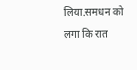लिया.समधन को लगा कि रात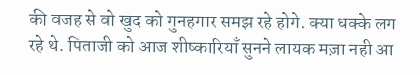की वजह से वो खुद को गुनहगार समझ रहे होगे. क्या धक्के लग रहे थे. पिताजी को आज शीष्कारियाँ सुनने लायक मज़ा नही आ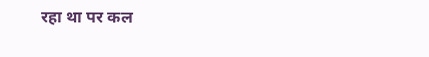रहा था पर कल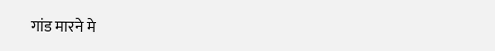गांड मारने मे